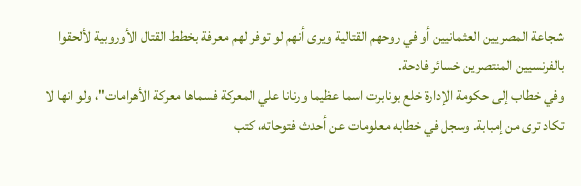شجاعة المصريين العثمانيين أو في روحهم القتالية ويرى أنهم لو توفر لهم معرفة بخطط القتال الأوروبية لألحقوا بالفرنسيين المنتصرين خسائر فادحة.
وفي خطاب إلى حكومة الإدارة خلع بونابرت اسما عظيما ورنانا علي المعركة فسماها معركة الأهرامات"، ولو انها لا تكاد ترى من إمبابة. وسجل في خطابه معلومات عن أحدث فتوحاته، كتب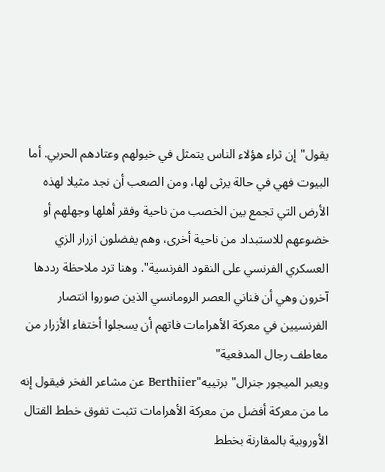يقول"إن ثراء هؤلاء الناس يتمثل في خيولهم وعتادهم الحربي. أما البيوت فهي في حالة يرثى لها، ومن الصعب أن نجد مثيلا لهذه الأرض التي تجمع بين الخصب من ناحية وفقر أهلها وجهلهم أو خضوعهم للاستبداد من ناحية أخرى، وهم يفضلون ازرار الزي العسكري الفرنسي على النقود الفرنسية". وهنا ترد ملاحظة رددها آخرون وهي أن فناني العصر الرومانسي الذين صوروا انتصار الفرنسيين في معركة الأهرامات فاتهم أن يسجلوا أختفاء الأزرار من معاطف رجال المدفعية"
ويعبر الميجور جنرال"برتييه"Berthiier عن مشاعر الفخر فيقول إنه ما من معركة أفضل من معركة الأهرامات تثبت تفوق خطط القتال الأوروبية بالمقارنة بخطط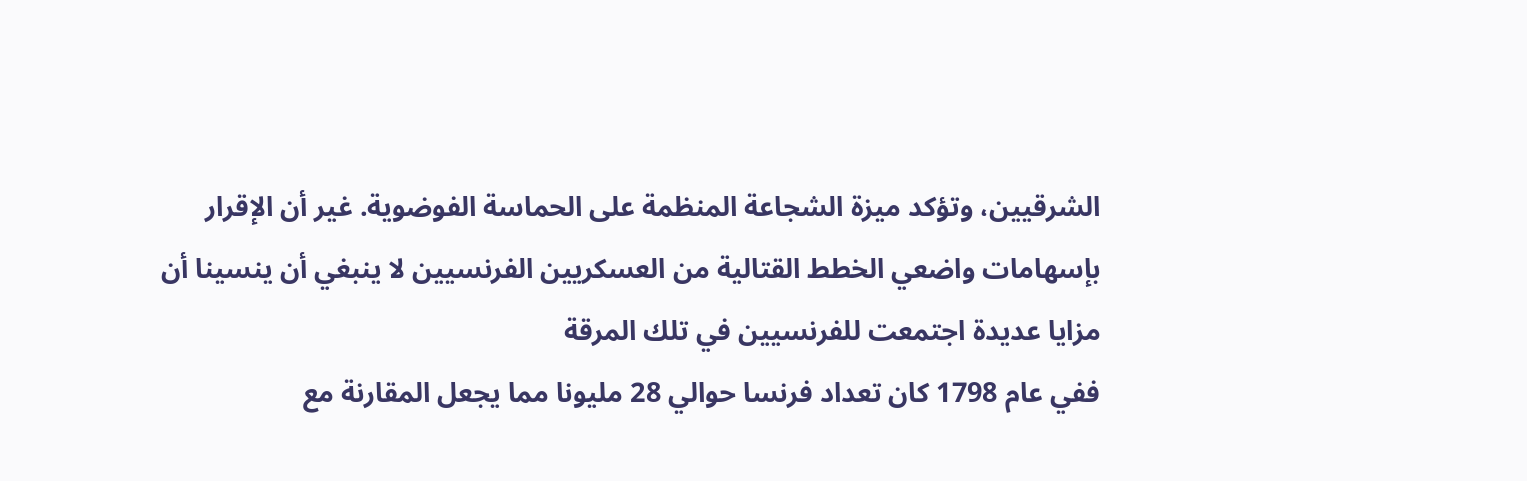الشرقيين، وتؤكد ميزة الشجاعة المنظمة على الحماسة الفوضوية. غير أن الإقرار بإسهامات واضعي الخطط القتالية من العسكريين الفرنسيين لا ينبغي أن ينسينا أن مزايا عديدة اجتمعت للفرنسيين في تلك المرقة
ففي عام 1798 كان تعداد فرنسا حوالي 28 مليونا مما يجعل المقارنة مع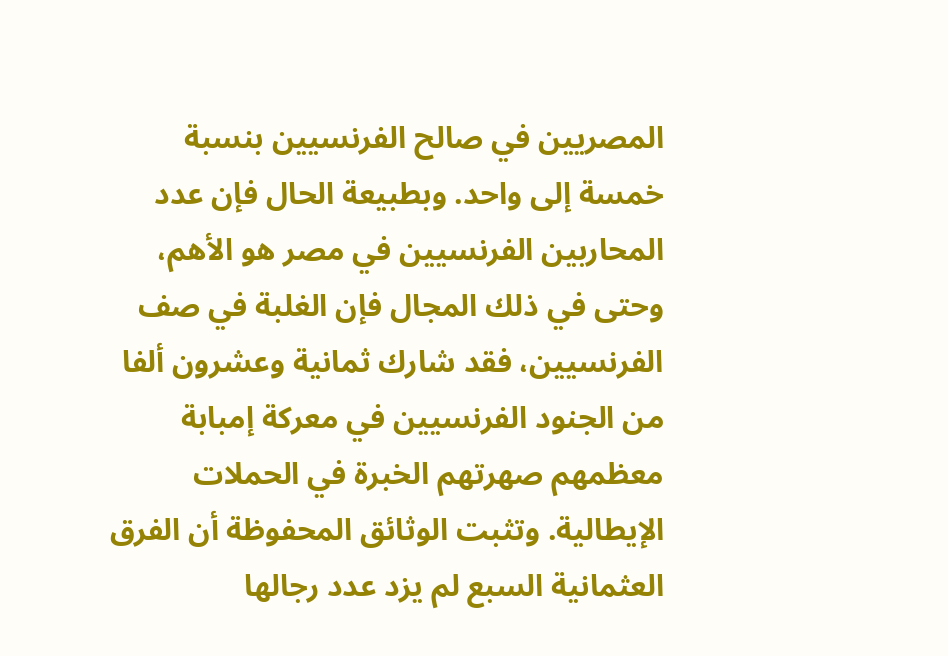المصريين في صالح الفرنسيين بنسبة خمسة إلى واحد. وبطبيعة الحال فإن عدد المحاربين الفرنسيين في مصر هو الأهم، وحتى في ذلك المجال فإن الغلبة في صف الفرنسيين، فقد شارك ثمانية وعشرون ألفا من الجنود الفرنسيين في معركة إمبابة معظمهم صهرتهم الخبرة في الحملات الإيطالية. وتثبت الوثائق المحفوظة أن الفرق العثمانية السبع لم يزد عدد رجالها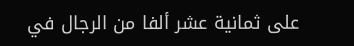على ثمانية عشر ألفا من الرجال في